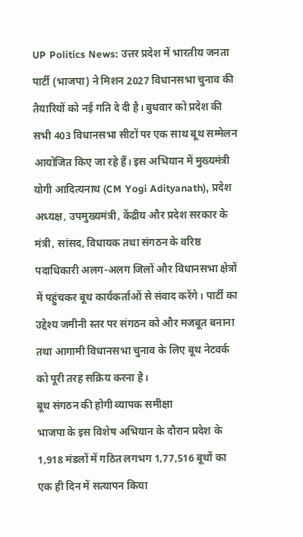UP Politics News: उत्तर प्रदेश में भारतीय जनता पार्टी (भाजपा) ने मिशन 2027 विधानसभा चुनाव की तैयारियों को नई गति दे दी है। बुधवार को प्रदेश की सभी 403 विधानसभा सीटों पर एक साथ बूथ सम्मेलन आयोजित किए जा रहे हैं। इस अभियान में मुख्यमंत्री योगी आदित्यनाथ (CM Yogi Adityanath), प्रदेश अध्यक्ष, उपमुख्यमंत्री, केंद्रीय और प्रदेश सरकार के मंत्री, सांसद, विधायक तथा संगठन के वरिष्ठ पदाधिकारी अलग-अलग जिलों और विधानसभा क्षेत्रों में पहुंचकर बूथ कार्यकर्ताओं से संवाद करेंगे। पार्टी का उद्देश्य जमीनी स्तर पर संगठन को और मजबूत बनाना तथा आगामी विधानसभा चुनाव के लिए बूथ नेटवर्क को पूरी तरह सक्रिय करना है।
बूथ संगठन की होगी व्यापक समीक्षा
भाजपा के इस विशेष अभियान के दौरान प्रदेश के 1,918 मंडलों में गठित लगभग 1,77,516 बूथों का एक ही दिन में सत्यापन किया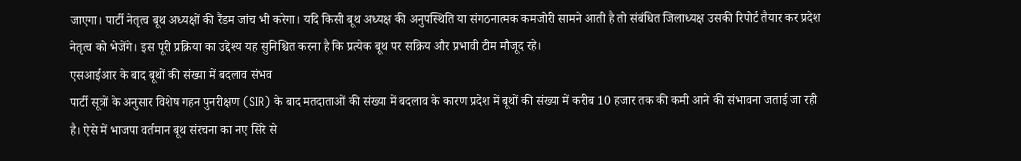जाएगा। पार्टी नेतृत्व बूथ अध्यक्षों की रैंडम जांच भी करेगा। यदि किसी बूथ अध्यक्ष की अनुपस्थिति या संगठनात्मक कमजोरी सामने आती है तो संबंधित जिलाध्यक्ष उसकी रिपोर्ट तैयार कर प्रदेश नेतृत्व को भेजेंगे। इस पूरी प्रक्रिया का उद्देश्य यह सुनिश्चित करना है कि प्रत्येक बूथ पर सक्रिय और प्रभावी टीम मौजूद रहे।
एसआईआर के बाद बूथों की संख्या में बदलाव संभव
पार्टी सूत्रों के अनुसार विशेष गहन पुनरीक्षण (SIR) के बाद मतदाताओं की संख्या में बदलाव के कारण प्रदेश में बूथों की संख्या में करीब 10 हजार तक की कमी आने की संभावना जताई जा रही है। ऐसे में भाजपा वर्तमान बूथ संरचना का नए सिरे से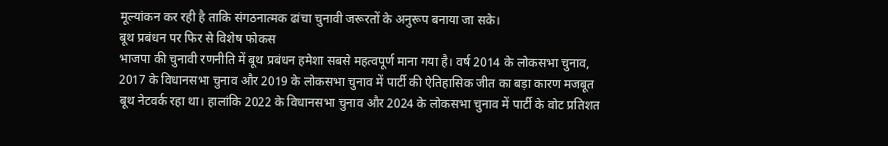मूल्यांकन कर रही है ताकि संगठनात्मक ढांचा चुनावी जरूरतों के अनुरूप बनाया जा सके।
बूथ प्रबंधन पर फिर से विशेष फोकस
भाजपा की चुनावी रणनीति में बूथ प्रबंधन हमेशा सबसे महत्वपूर्ण माना गया है। वर्ष 2014 के लोकसभा चुनाव, 2017 के विधानसभा चुनाव और 2019 के लोकसभा चुनाव में पार्टी की ऐतिहासिक जीत का बड़ा कारण मजबूत बूथ नेटवर्क रहा था। हालांकि 2022 के विधानसभा चुनाव और 2024 के लोकसभा चुनाव में पार्टी के वोट प्रतिशत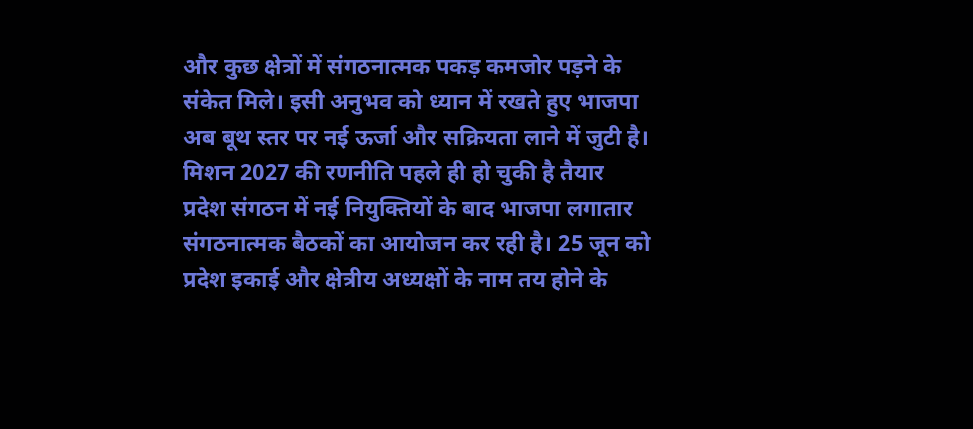और कुछ क्षेत्रों में संगठनात्मक पकड़ कमजोर पड़ने के संकेत मिले। इसी अनुभव को ध्यान में रखते हुए भाजपा अब बूथ स्तर पर नई ऊर्जा और सक्रियता लाने में जुटी है।
मिशन 2027 की रणनीति पहले ही हो चुकी है तैयार
प्रदेश संगठन में नई नियुक्तियों के बाद भाजपा लगातार संगठनात्मक बैठकों का आयोजन कर रही है। 25 जून को प्रदेश इकाई और क्षेत्रीय अध्यक्षों के नाम तय होने के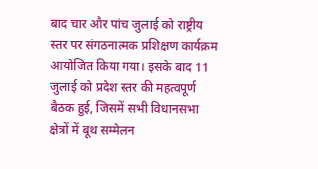बाद चार और पांच जुलाई को राष्ट्रीय स्तर पर संगठनात्मक प्रशिक्षण कार्यक्रम आयोजित किया गया। इसके बाद 11 जुलाई को प्रदेश स्तर की महत्वपूर्ण बैठक हुई, जिसमें सभी विधानसभा क्षेत्रों में बूथ सम्मेलन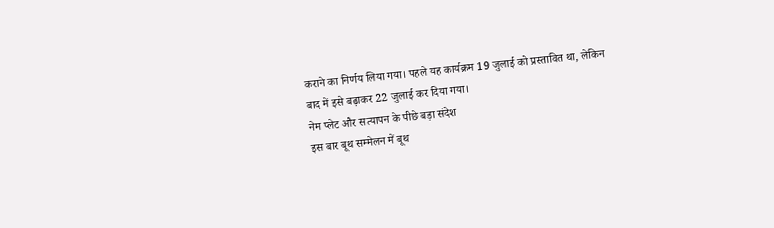कराने का निर्णय लिया गया। पहले यह कार्यक्रम 19 जुलाई को प्रस्तावित था, लेकिन बाद में इसे बढ़ाकर 22 जुलाई कर दिया गया।
नेम प्लेट और सत्यापन के पीछे बड़ा संदेश
इस बार बूथ सम्मेलन में बूथ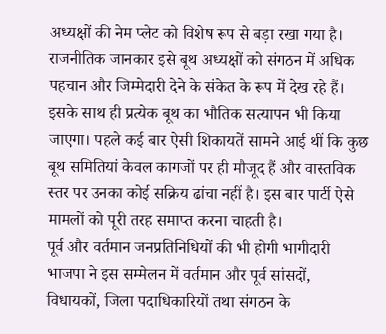अध्यक्षों की नेम प्लेट को विशेष रूप से बड़ा रखा गया है। राजनीतिक जानकार इसे बूथ अध्यक्षों को संगठन में अधिक पहचान और जिम्मेदारी देने के संकेत के रूप में देख रहे हैं। इसके साथ ही प्रत्येक बूथ का भौतिक सत्यापन भी किया जाएगा। पहले कई बार ऐसी शिकायतें सामने आई थीं कि कुछ बूथ समितियां केवल कागजों पर ही मौजूद हैं और वास्तविक स्तर पर उनका कोई सक्रिय ढांचा नहीं है। इस बार पार्टी ऐसे मामलों को पूरी तरह समाप्त करना चाहती है।
पूर्व और वर्तमान जनप्रतिनिधियों की भी होगी भागीदारी
भाजपा ने इस सम्मेलन में वर्तमान और पूर्व सांसदों, विधायकों, जिला पदाधिकारियों तथा संगठन के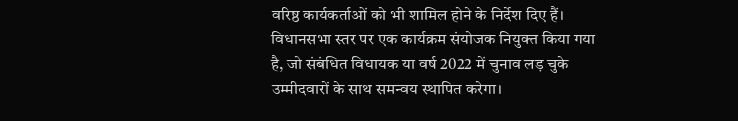वरिष्ठ कार्यकर्ताओं को भी शामिल होने के निर्देश दिए हैं। विधानसभा स्तर पर एक कार्यक्रम संयोजक नियुक्त किया गया है, जो संबंधित विधायक या वर्ष 2022 में चुनाव लड़ चुके उम्मीदवारों के साथ समन्वय स्थापित करेगा।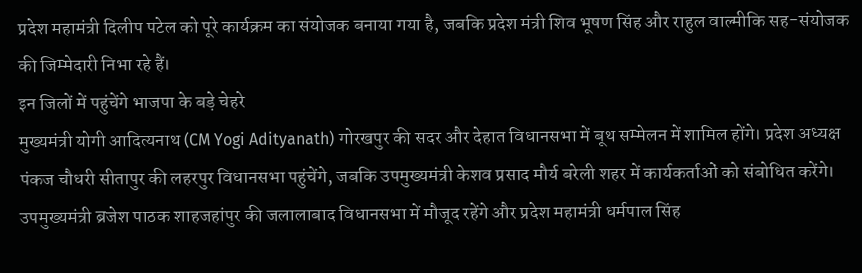प्रदेश महामंत्री दिलीप पटेल को पूरे कार्यक्रम का संयोजक बनाया गया है, जबकि प्रदेश मंत्री शिव भूषण सिंह और राहुल वाल्मीकि सह-संयोजक की जिम्मेदारी निभा रहे हैं।
इन जिलों में पहुंचेंगे भाजपा के बड़े चेहरे
मुख्यमंत्री योगी आदित्यनाथ (CM Yogi Adityanath) गोरखपुर की सदर और देहात विधानसभा में बूथ सम्मेलन में शामिल होंगे। प्रदेश अध्यक्ष पंकज चौधरी सीतापुर की लहरपुर विधानसभा पहुंचेंगे, जबकि उपमुख्यमंत्री केशव प्रसाद मौर्य बरेली शहर में कार्यकर्ताओं को संबोधित करेंगे। उपमुख्यमंत्री ब्रजेश पाठक शाहजहांपुर की जलालाबाद विधानसभा में मौजूद रहेंगे और प्रदेश महामंत्री धर्मपाल सिंह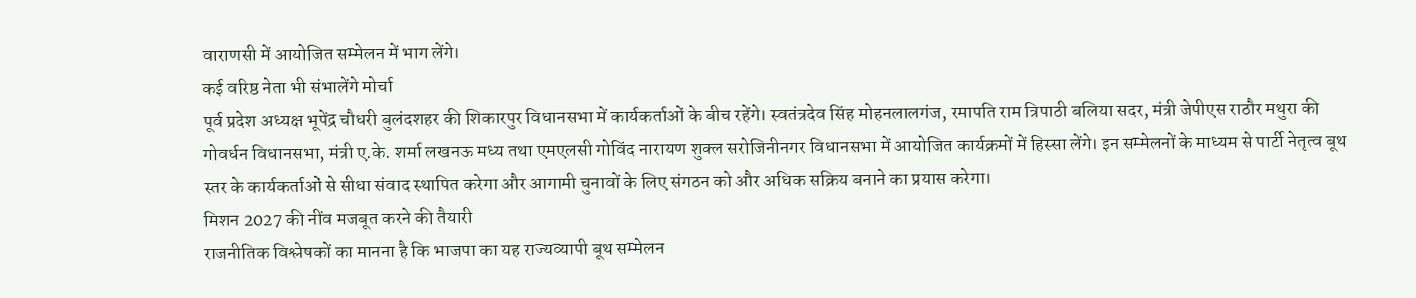वाराणसी में आयोजित सम्मेलन में भाग लेंगे।
कई वरिष्ठ नेता भी संभालेंगे मोर्चा
पूर्व प्रदेश अध्यक्ष भूपेंद्र चौधरी बुलंदशहर की शिकारपुर विधानसभा में कार्यकर्ताओं के बीच रहेंगे। स्वतंत्रदेव सिंह मोहनलालगंज, रमापति राम त्रिपाठी बलिया सदर, मंत्री जेपीएस राठौर मथुरा की गोवर्धन विधानसभा, मंत्री ए.के. शर्मा लखनऊ मध्य तथा एमएलसी गोविंद नारायण शुक्ल सरोजिनीनगर विधानसभा में आयोजित कार्यक्रमों में हिस्सा लेंगे। इन सम्मेलनों के माध्यम से पार्टी नेतृत्व बूथ स्तर के कार्यकर्ताओं से सीधा संवाद स्थापित करेगा और आगामी चुनावों के लिए संगठन को और अधिक सक्रिय बनाने का प्रयास करेगा।
मिशन 2027 की नींव मजबूत करने की तैयारी
राजनीतिक विश्लेषकों का मानना है कि भाजपा का यह राज्यव्यापी बूथ सम्मेलन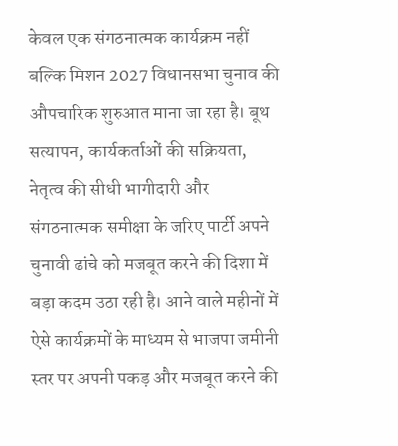केवल एक संगठनात्मक कार्यक्रम नहीं बल्कि मिशन 2027 विधानसभा चुनाव की औपचारिक शुरुआत माना जा रहा है। बूथ सत्यापन, कार्यकर्ताओं की सक्रियता, नेतृत्व की सीधी भागीदारी और संगठनात्मक समीक्षा के जरिए पार्टी अपने चुनावी ढांचे को मजबूत करने की दिशा में बड़ा कदम उठा रही है। आने वाले महीनों में ऐसे कार्यक्रमों के माध्यम से भाजपा जमीनी स्तर पर अपनी पकड़ और मजबूत करने की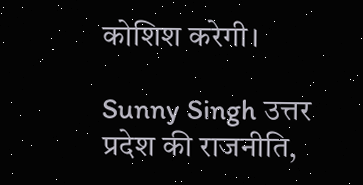कोशिश करेगी।

Sunny Singh उत्तर प्रदेश की राजनीति,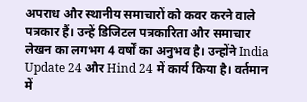अपराध और स्थानीय समाचारों को कवर करने वाले पत्रकार हैं। उन्हें डिजिटल पत्रकारिता और समाचार लेखन का लगभग 4 वर्षों का अनुभव है। उन्होंने India Update 24 और Hind 24 में कार्य किया है। वर्तमान में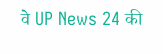वे UP News 24 की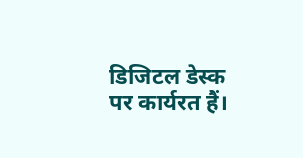डिजिटल डेस्क पर कार्यरत हैं।